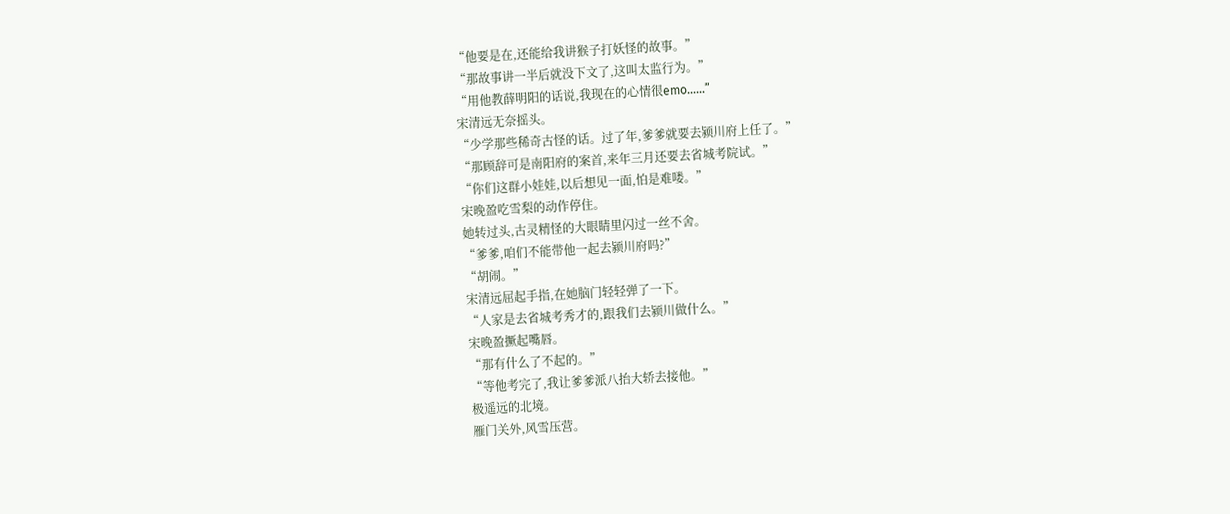“他要是在,还能给我讲猴子打妖怪的故事。”
“那故事讲一半后就没下文了,这叫太监行为。”
“用他教薛明阳的话说,我现在的心情很emo……”
宋清远无奈摇头。
“少学那些稀奇古怪的话。过了年,爹爹就要去颍川府上任了。”
“那顾辞可是南阳府的案首,来年三月还要去省城考院试。”
“你们这群小娃娃,以后想见一面,怕是难喽。”
宋晚盈吃雪梨的动作停住。
她转过头,古灵精怪的大眼睛里闪过一丝不舍。
“爹爹,咱们不能带他一起去颍川府吗?”
“胡闹。”
宋清远屈起手指,在她脑门轻轻弹了一下。
“人家是去省城考秀才的,跟我们去颍川做什么。”
宋晚盈撅起嘴唇。
“那有什么了不起的。”
“等他考完了,我让爹爹派八抬大轿去接他。”
极遥远的北境。
雁门关外,风雪压营。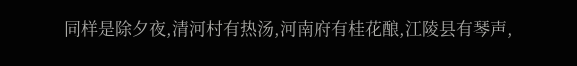同样是除夕夜,清河村有热汤,河南府有桂花酿,江陵县有琴声,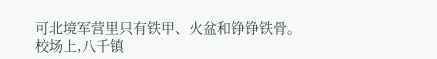可北境军营里只有铁甲、火盆和铮铮铁骨。
校场上,八千镇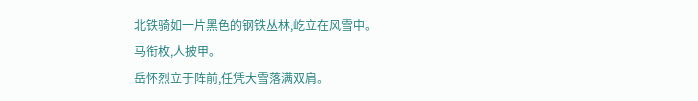北铁骑如一片黑色的钢铁丛林,屹立在风雪中。
马衔枚,人披甲。
岳怀烈立于阵前,任凭大雪落满双肩。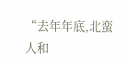“去年年底,北蛮人和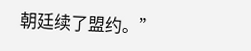朝廷续了盟约。”